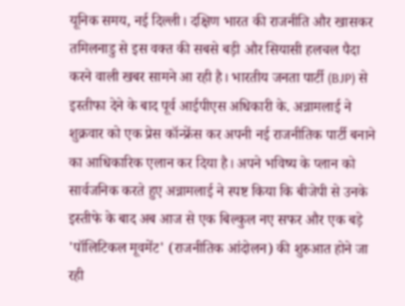यूनिक समय, नई दिल्ली। दक्षिण भारत की राजनीति और खासकर तमिलनाडु से इस वक्त की सबसे बड़ी और सियासी हलचल पैदा करने वाली खबर सामने आ रही है। भारतीय जनता पार्टी (BJP) से इस्तीफा देने के बाद पूर्व आईपीएस अधिकारी के. अन्नामलाई ने शुक्रवार को एक प्रेस कॉन्फ्रेंस कर अपनी नई राजनीतिक पार्टी बनाने का आधिकारिक एलान कर दिया है। अपने भविष्य के प्लान को सार्वजनिक करते हुए अन्नामलाई ने स्पष्ट किया कि बीजेपी से उनके इस्तीफे के बाद अब आज से एक बिल्कुल नए सफर और एक बड़े 'पॉलिटिकल मूवमेंट' (राजनीतिक आंदोलन) की शुरुआत होने जा रही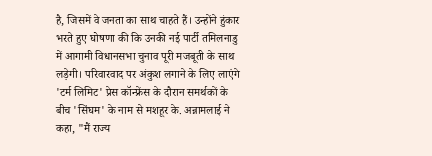है, जिसमें वे जनता का साथ चाहते हैं। उन्होंने हुंकार भरते हुए घोषणा की कि उनकी नई पार्टी तमिलनाडु में आगामी विधानसभा चुनाव पूरी मजबूती के साथ लड़ेगी। परिवारवाद पर अंकुश लगाने के लिए लाएंगे 'टर्म लिमिट' प्रेस कॉन्फ्रेंस के दौरान समर्थकों के बीच 'सिंघम' के नाम से मशहूर के. अन्नामलाई ने कहा, "मैं राज्य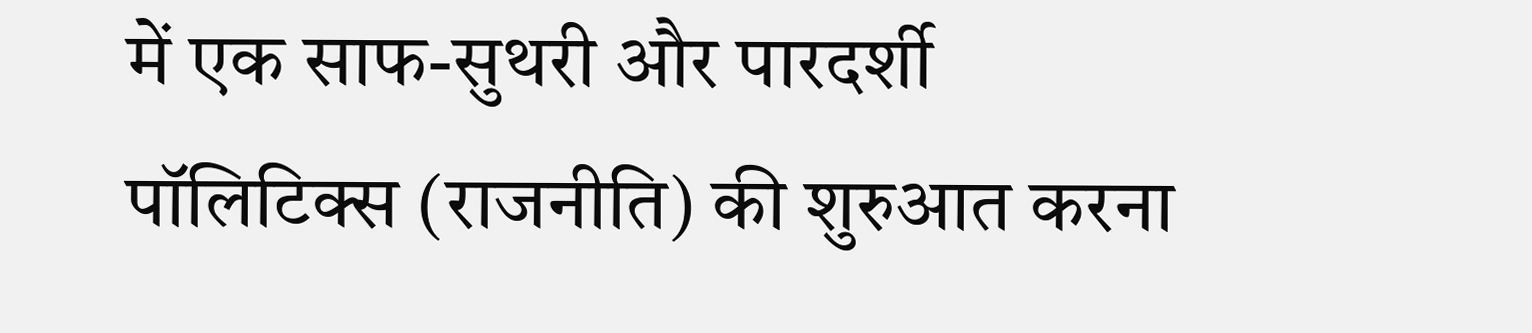में एक साफ-सुथरी और पारदर्शी पॉलिटिक्स (राजनीति) की शुरुआत करना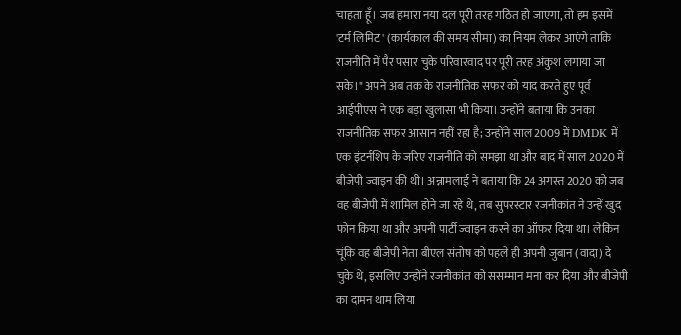चाहता हूँ। जब हमारा नया दल पूरी तरह गठित हो जाएगा, तो हम इसमें 'टर्म लिमिट' (कार्यकाल की समय सीमा) का नियम लेकर आएंगे ताकि राजनीति में पैर पसार चुके परिवारवाद पर पूरी तरह अंकुश लगाया जा सके।" अपने अब तक के राजनीतिक सफर को याद करते हुए पूर्व आईपीएस ने एक बड़ा खुलासा भी किया। उन्होंने बताया कि उनका राजनीतिक सफर आसान नहीं रहा है; उन्होंने साल 2009 में DMDK में एक इंटर्नशिप के जरिए राजनीति को समझा था और बाद में साल 2020 में बीजेपी ज्वाइन की थी। अन्नामलाई ने बताया कि 24 अगस्त 2020 को जब वह बीजेपी में शामिल होने जा रहे थे, तब सुपरस्टार रजनीकांत ने उन्हें खुद फोन किया था और अपनी पार्टी ज्वाइन करने का ऑफर दिया था। लेकिन चूंकि वह बीजेपी नेता बीएल संतोष को पहले ही अपनी जुबान (वादा) दे चुके थे, इसलिए उन्होंने रजनीकांत को ससम्मान मना कर दिया और बीजेपी का दामन थाम लिया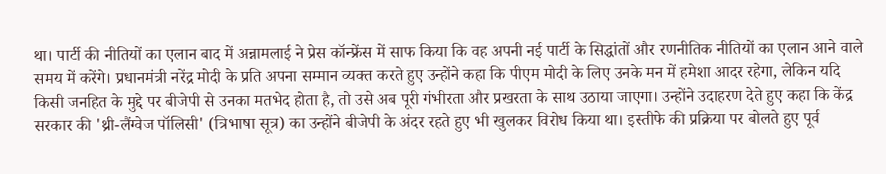था। पार्टी की नीतियों का एलान बाद में अन्नामलाई ने प्रेस कॉन्फ्रेंस में साफ किया कि वह अपनी नई पार्टी के सिद्धांतों और रणनीतिक नीतियों का एलान आने वाले समय में करेंगे। प्रधानमंत्री नरेंद्र मोदी के प्रति अपना सम्मान व्यक्त करते हुए उन्होंने कहा कि पीएम मोदी के लिए उनके मन में हमेशा आदर रहेगा, लेकिन यदि किसी जनहित के मुद्दे पर बीजेपी से उनका मतभेद होता है, तो उसे अब पूरी गंभीरता और प्रखरता के साथ उठाया जाएगा। उन्होंने उदाहरण देते हुए कहा कि केंद्र सरकार की 'थ्री-लैंग्वेज पॉलिसी' (त्रिभाषा सूत्र) का उन्होंने बीजेपी के अंदर रहते हुए भी खुलकर विरोध किया था। इस्तीफे की प्रक्रिया पर बोलते हुए पूर्व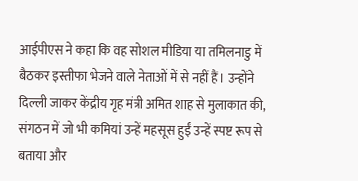आईपीएस ने कहा कि वह सोशल मीडिया या तमिलनाडु में बैठकर इस्तीफा भेजने वाले नेताओं में से नहीं हैं। उन्होंने दिल्ली जाकर केंद्रीय गृह मंत्री अमित शाह से मुलाकात की, संगठन में जो भी कमियां उन्हें महसूस हुईं उन्हें स्पष्ट रूप से बताया और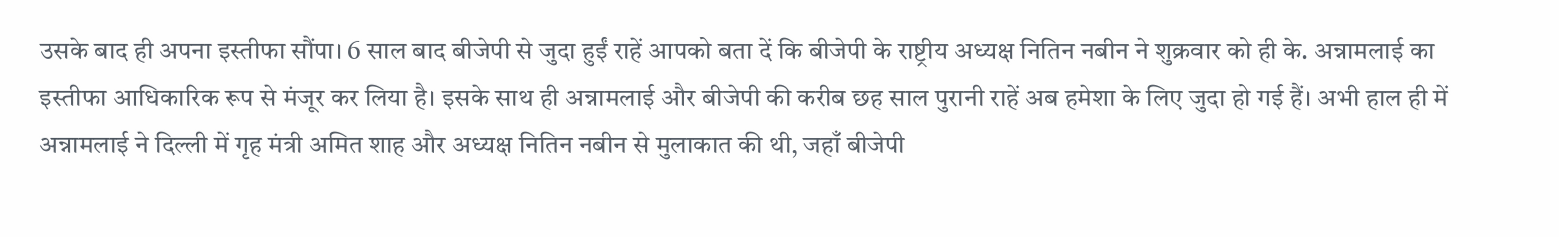उसके बाद ही अपना इस्तीफा सौंपा। 6 साल बाद बीजेपी से जुदा हुईं राहें आपको बता दें कि बीजेपी के राष्ट्रीय अध्यक्ष नितिन नबीन ने शुक्रवार को ही के. अन्नामलाई का इस्तीफा आधिकारिक रूप से मंजूर कर लिया है। इसके साथ ही अन्नामलाई और बीजेपी की करीब छह साल पुरानी राहें अब हमेशा के लिए जुदा हो गई हैं। अभी हाल ही में अन्नामलाई ने दिल्ली में गृह मंत्री अमित शाह और अध्यक्ष नितिन नबीन से मुलाकात की थी, जहाँ बीजेपी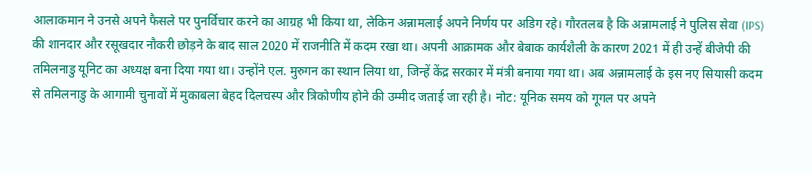आलाकमान ने उनसे अपने फैसले पर पुनर्विचार करने का आग्रह भी किया था, लेकिन अन्नामलाई अपने निर्णय पर अडिग रहे। गौरतलब है कि अन्नामलाई ने पुलिस सेवा (IPS) की शानदार और रसूखदार नौकरी छोड़ने के बाद साल 2020 में राजनीति में कदम रखा था। अपनी आक्रामक और बेबाक कार्यशैली के कारण 2021 में ही उन्हें बीजेपी की तमिलनाडु यूनिट का अध्यक्ष बना दिया गया था। उन्होंने एल. मुरुगन का स्थान लिया था, जिन्हें केंद्र सरकार में मंत्री बनाया गया था। अब अन्नामलाई के इस नए सियासी कदम से तमिलनाडु के आगामी चुनावों में मुकाबला बेहद दिलचस्प और त्रिकोणीय होने की उम्मीद जताई जा रही है। नोट: यूनिक समय को गूगल पर अपने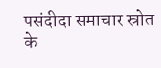पसंदीदा समाचार स्रोत के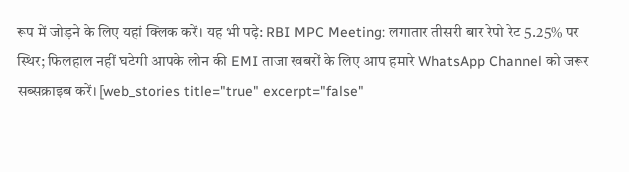रूप में जोड़ने के लिए यहां क्लिक करें। यह भी पढ़े: RBI MPC Meeting: लगातार तीसरी बार रेपो रेट 5.25% पर स्थिर; फिलहाल नहीं घटेगी आपके लोन की EMI ताजा खबरों के लिए आप हमारे WhatsApp Channel को जरूर सब्सक्राइब करें। [web_stories title="true" excerpt="false"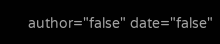author="false" date="false"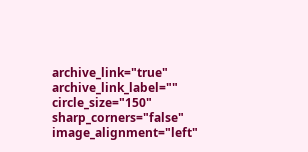archive_link="true" archive_link_label="" circle_size="150" sharp_corners="false" image_alignment="left"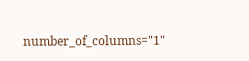number_of_columns="1"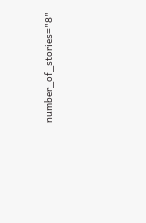number_of_stories="8"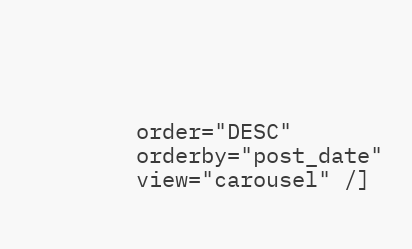order="DESC" orderby="post_date" view="carousel" /]